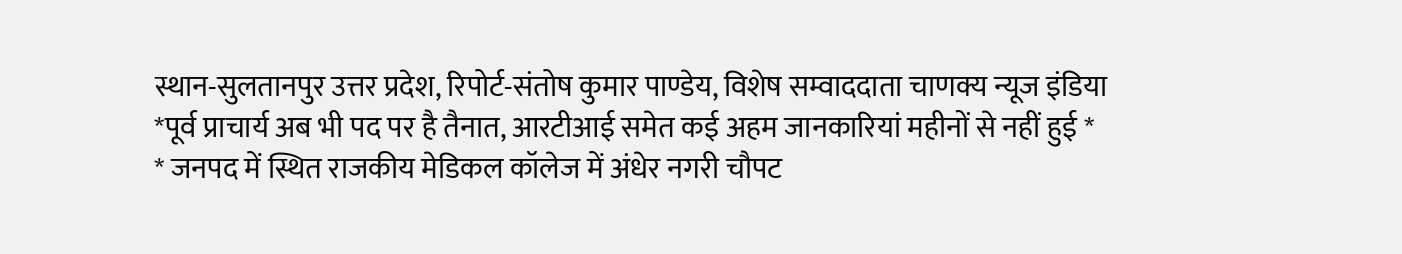स्थान-सुलतानपुर उत्तर प्रदेश, रिपोर्ट-संतोष कुमार पाण्डेय, विशेष सम्वाददाता चाणक्य न्यूज इंडिया
*पूर्व प्राचार्य अब भी पद पर है तैनात, आरटीआई समेत कई अहम जानकारियां महीनों से नहीं हुई *
* जनपद में स्थित राजकीय मेडिकल कॉलेज में अंधेर नगरी चौपट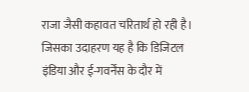राजा जैसी कहावत चरितार्थ हो रही है। जिसका उदाहरण यह है कि डिजिटल इंडिया और ई-गवर्नेंस के दौर में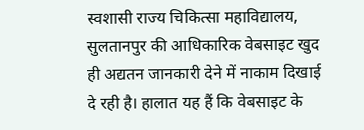स्वशासी राज्य चिकित्सा महाविद्यालय, सुलतानपुर की आधिकारिक वेबसाइट खुद ही अद्यतन जानकारी देने में नाकाम दिखाई दे रही है। हालात यह हैं कि वेबसाइट के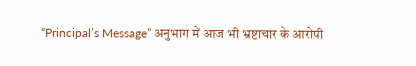“Principal’s Message” अनुभाग में आज भी भ्रष्टाचार के आरोपी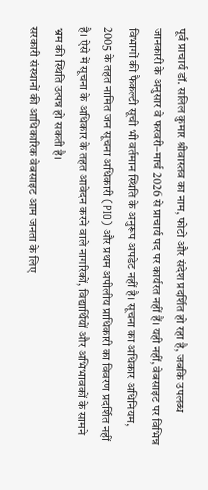पूर्व प्राचार्य डॉ. सलिल कुमार श्रीवास्तव का नाम, फोटो और संदेश प्रदर्शित हो रहा है, जबकि उपलब्ध जानकारी के अनुसार वे फरवरी–मार्च 2026 से प्राचार्य पद पर कार्यरत नहीं हैं। यही नहीं, वेबसाइट पर विभिन्न विभागों की फैकल्टी सूची भी वर्तमान स्थिति के अनुरूप अपडेट नहीं है। सूचना का अधिकार अधिनियम, 2005 के तहत नामित जन सूचना अधिकारी (PIO) और प्रथम अपीलीय प्राधिकारी का विवरण प्रदर्शित नहीं है। ऐसे में सूचना के अधिकार के तहत आवेदन करने वाले नागरिकों, विद्यार्थियों और अभिभावकों के सामने भ्रम की स्थिति उत्पन्न हो सकती है।
सरकारी संस्थानों की आधिकारिक वेबसाइट आम जनता के लिए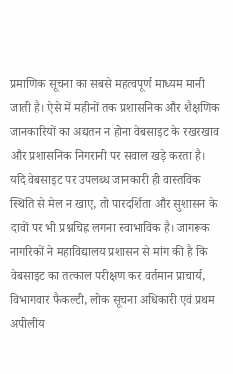प्रमाणिक सूचना का सबसे महत्वपूर्ण माध्यम मानी जाती है। ऐसे में महीनों तक प्रशासनिक और शैक्षणिक जानकारियों का अद्यतन न होना वेबसाइट के रखरखाव और प्रशासनिक निगरानी पर सवाल खड़े करता है। यदि वेबसाइट पर उपलब्ध जानकारी ही वास्तविक स्थिति से मेल न खाए, तो पारदर्शिता और सुशासन के दावों पर भी प्रश्नचिह्न लगना स्वाभाविक है। जागरूक नागरिकों ने महाविद्यालय प्रशासन से मांग की है कि वेबसाइट का तत्काल परीक्षण कर वर्तमान प्राचार्य, विभागवार फैकल्टी, लोक सूचना अधिकारी एवं प्रथम अपीलीय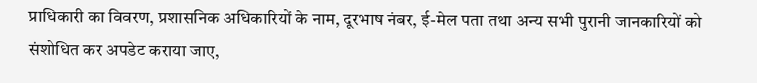प्राधिकारी का विवरण, प्रशासनिक अधिकारियों के नाम, दूरभाष नंबर, ई-मेल पता तथा अन्य सभी पुरानी जानकारियों को संशोधित कर अपडेट कराया जाए,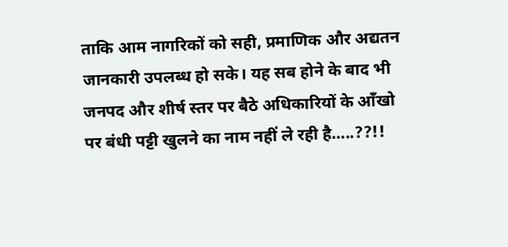ताकि आम नागरिकों को सही, प्रमाणिक और अद्यतन जानकारी उपलब्ध हो सके। यह सब होने के बाद भी जनपद और शीर्ष स्तर पर बैठे अधिकारियों के आँखो पर बंधी पट्टी खुलने का नाम नहीं ले रही है…..??!!